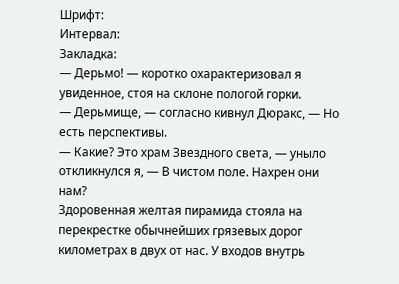Шрифт:
Интервал:
Закладка:
— Дерьмо! — коротко охарактеризовал я увиденное, стоя на склоне пологой горки.
— Дерьмище, — согласно кивнул Дюракс, — Но есть перспективы.
— Какие? Это храм Звездного света, — уныло откликнулся я, — В чистом поле. Нахрен они нам?
Здоровенная желтая пирамида стояла на перекрестке обычнейших грязевых дорог километрах в двух от нас. У входов внутрь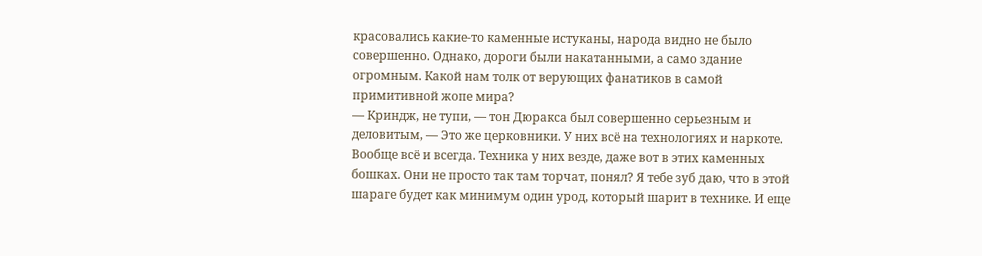красовались какие-то каменные истуканы, народа видно не было совершенно. Однако, дороги были накатанными, а само здание огромным. Какой нам толк от верующих фанатиков в самой примитивной жопе мира?
— Криндж, не тупи, — тон Дюракса был совершенно серьезным и деловитым, — Это же церковники. У них всё на технологиях и наркоте. Вообще всё и всегда. Техника у них везде, даже вот в этих каменных бошках. Они не просто так там торчат, понял? Я тебе зуб даю, что в этой шараге будет как минимум один урод, который шарит в технике. И еще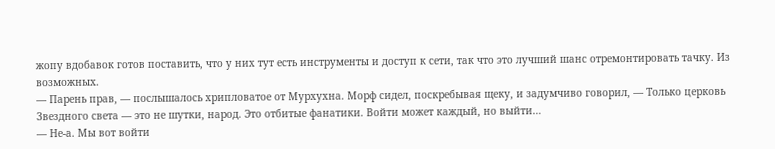жопу вдобавок готов поставить, что у них тут есть инструменты и доступ к сети, так что это лучший шанс отремонтировать тачку. Из возможных.
— Парень прав, — послышалось хрипловатое от Мурхухна. Морф сидел, поскребывая щеку, и задумчиво говорил, — Только церковь Звездного света — это не шутки, народ. Это отбитые фанатики. Войти может каждый, но выйти…
— Не-а. Мы вот войти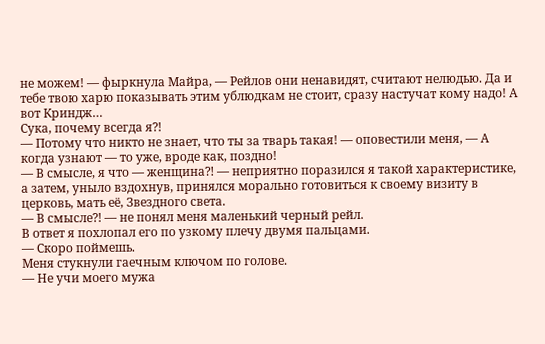не можем! — фыркнула Майра, — Рейлов они ненавидят, считают нелюдью. Да и тебе твою харю показывать этим ублюдкам не стоит, сразу настучат кому надо! А вот Криндж…
Сука, почему всегда я⁈
— Потому что никто не знает, что ты за тварь такая! — оповестили меня, — А когда узнают — то уже, вроде как, поздно!
— В смысле, я что — женщина⁈ — неприятно поразился я такой характеристике, а затем, уныло вздохнув, принялся морально готовиться к своему визиту в церковь, мать её, Звездного света.
— В смысле⁈ — не понял меня маленький черный рейл.
В ответ я похлопал его по узкому плечу двумя пальцами.
— Скоро поймешь.
Меня стукнули гаечным ключом по голове.
— Не учи моего мужа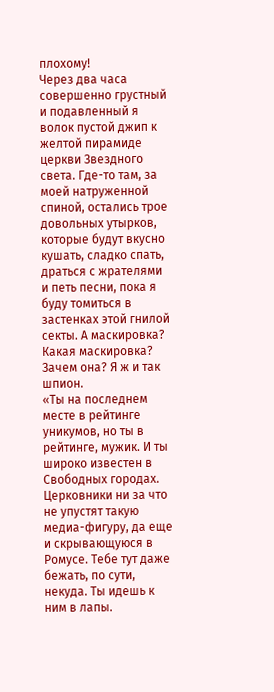плохому!
Через два часа совершенно грустный и подавленный я волок пустой джип к желтой пирамиде церкви Звездного света. Где-то там, за моей натруженной спиной, остались трое довольных утырков, которые будут вкусно кушать, сладко спать, драться с жрателями и петь песни, пока я буду томиться в застенках этой гнилой секты. А маскировка? Какая маскировка? Зачем она? Я ж и так шпион.
«Ты на последнем месте в рейтинге уникумов, но ты в рейтинге, мужик. И ты широко известен в Свободных городах. Церковники ни за что не упустят такую медиа-фигуру, да еще и скрывающуюся в Ромусе. Тебе тут даже бежать, по сути, некуда. Ты идешь к ним в лапы.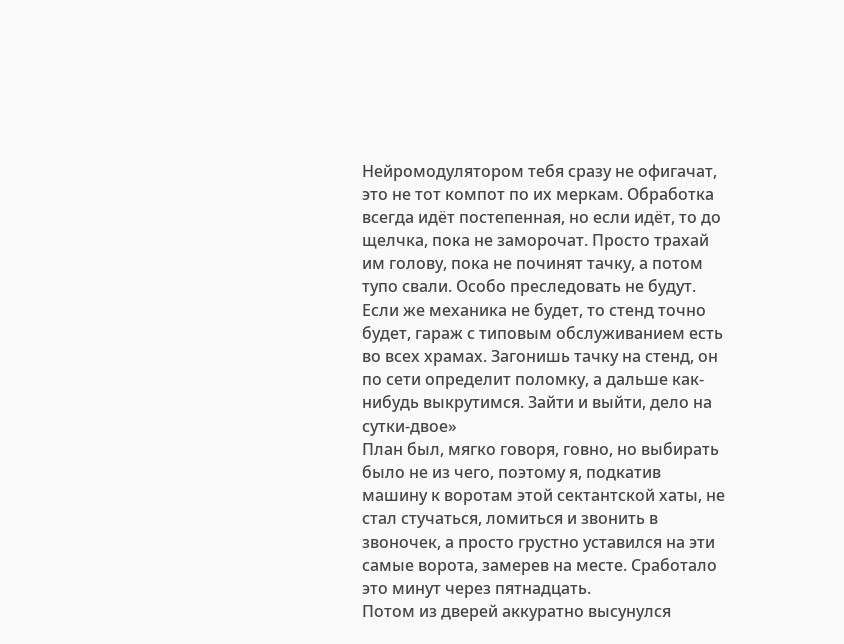Нейромодулятором тебя сразу не офигачат, это не тот компот по их меркам. Обработка всегда идёт постепенная, но если идёт, то до щелчка, пока не заморочат. Просто трахай им голову, пока не починят тачку, а потом тупо свали. Особо преследовать не будут. Если же механика не будет, то стенд точно будет, гараж с типовым обслуживанием есть во всех храмах. Загонишь тачку на стенд, он по сети определит поломку, а дальше как-нибудь выкрутимся. Зайти и выйти, дело на сутки-двое»
План был, мягко говоря, говно, но выбирать было не из чего, поэтому я, подкатив машину к воротам этой сектантской хаты, не стал стучаться, ломиться и звонить в звоночек, а просто грустно уставился на эти самые ворота, замерев на месте. Сработало это минут через пятнадцать.
Потом из дверей аккуратно высунулся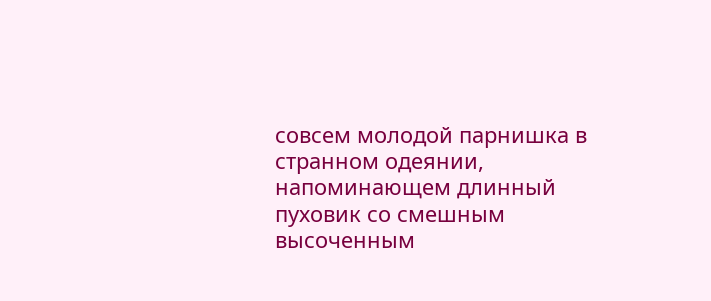совсем молодой парнишка в странном одеянии, напоминающем длинный пуховик со смешным высоченным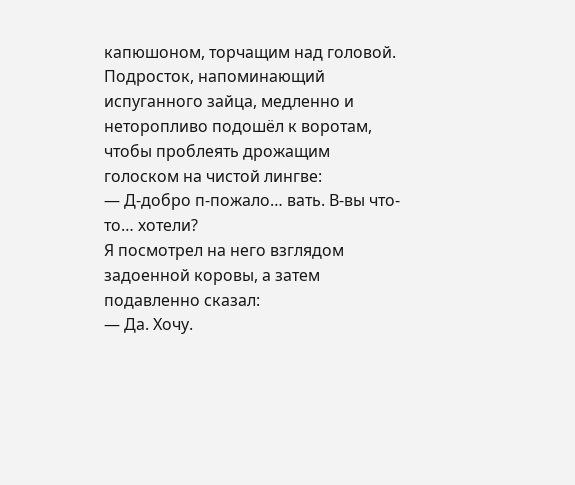капюшоном, торчащим над головой. Подросток, напоминающий испуганного зайца, медленно и неторопливо подошёл к воротам, чтобы проблеять дрожащим голоском на чистой лингве:
— Д-добро п-пожало… вать. В-вы что-то… хотели?
Я посмотрел на него взглядом задоенной коровы, а затем подавленно сказал:
— Да. Хочу.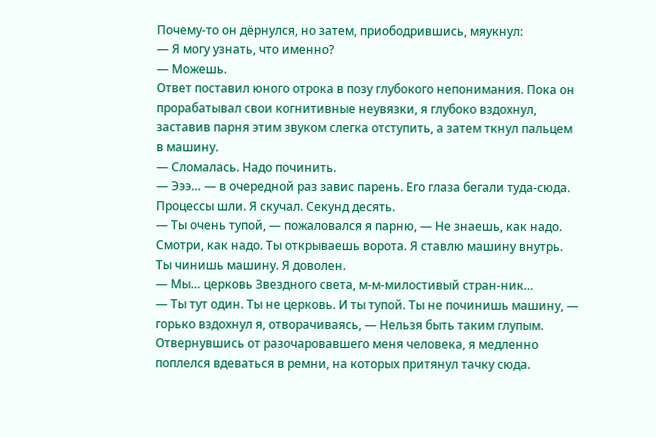Почему-то он дёрнулся, но затем, приободрившись, мяукнул:
— Я могу узнать, что именно?
— Можешь.
Ответ поставил юного отрока в позу глубокого непонимания. Пока он прорабатывал свои когнитивные неувязки, я глубоко вздохнул, заставив парня этим звуком слегка отступить, а затем ткнул пальцем в машину.
— Сломалась. Надо починить.
— Эээ… — в очередной раз завис парень. Его глаза бегали туда-сюда. Процессы шли. Я скучал. Секунд десять.
— Ты очень тупой, — пожаловался я парню, — Не знаешь, как надо. Смотри, как надо. Ты открываешь ворота. Я ставлю машину внутрь. Ты чинишь машину. Я доволен.
— Мы… церковь Звездного света, м-м-милостивый стран-ник…
— Ты тут один. Ты не церковь. И ты тупой. Ты не починишь машину, — горько вздохнул я, отворачиваясь, — Нельзя быть таким глупым.
Отвернувшись от разочаровавшего меня человека, я медленно поплелся вдеваться в ремни, на которых притянул тачку сюда.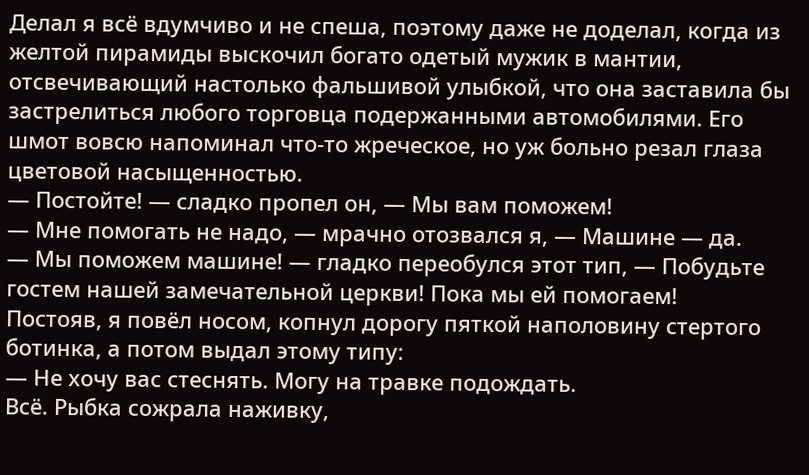Делал я всё вдумчиво и не спеша, поэтому даже не доделал, когда из желтой пирамиды выскочил богато одетый мужик в мантии, отсвечивающий настолько фальшивой улыбкой, что она заставила бы застрелиться любого торговца подержанными автомобилями. Его шмот вовсю напоминал что-то жреческое, но уж больно резал глаза цветовой насыщенностью.
— Постойте! — сладко пропел он, — Мы вам поможем!
— Мне помогать не надо, — мрачно отозвался я, — Машине — да.
— Мы поможем машине! — гладко переобулся этот тип, — Побудьте гостем нашей замечательной церкви! Пока мы ей помогаем!
Постояв, я повёл носом, копнул дорогу пяткой наполовину стертого ботинка, а потом выдал этому типу:
— Не хочу вас стеснять. Могу на травке подождать.
Всё. Рыбка сожрала наживку,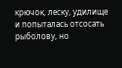крючок, леску, удилище и попыталась отсосать рыболову, но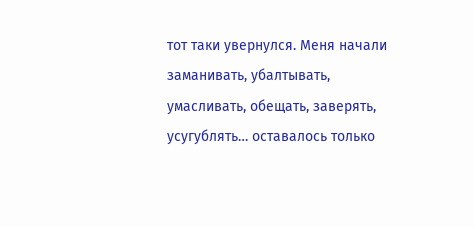тот таки увернулся. Меня начали заманивать, убалтывать, умасливать, обещать, заверять, усугублять… оставалось только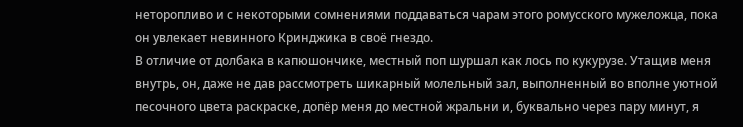неторопливо и с некоторыми сомнениями поддаваться чарам этого ромусского мужеложца, пока он увлекает невинного Кринджика в своё гнездо.
В отличие от долбака в капюшончике, местный поп шуршал как лось по кукурузе. Утащив меня внутрь, он, даже не дав рассмотреть шикарный молельный зал, выполненный во вполне уютной песочного цвета раскраске, допёр меня до местной жральни и, буквально через пару минут, я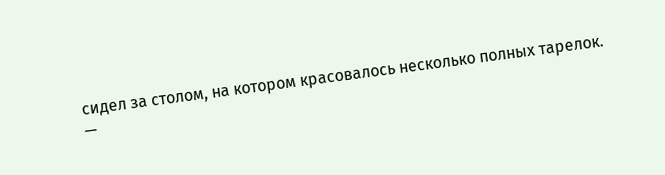сидел за столом, на котором красовалось несколько полных тарелок.
—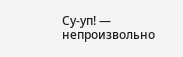Су-уп! — непроизвольно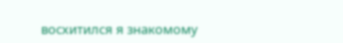восхитился я знакомому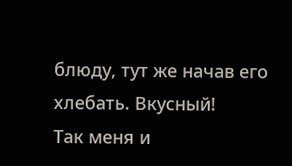блюду, тут же начав его хлебать. Вкусный!
Так меня и